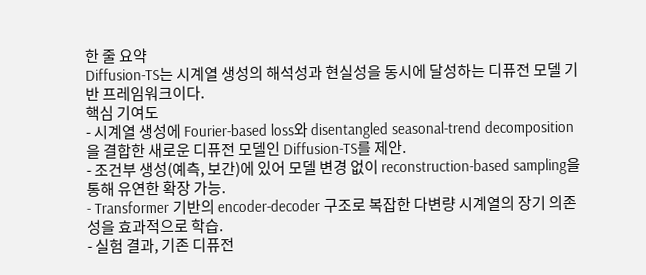한 줄 요약
Diffusion-TS는 시계열 생성의 해석성과 현실성을 동시에 달성하는 디퓨전 모델 기반 프레임워크이다.
핵심 기여도
- 시계열 생성에 Fourier-based loss와 disentangled seasonal-trend decomposition을 결합한 새로운 디퓨전 모델인 Diffusion-TS를 제안.
- 조건부 생성(예측, 보간)에 있어 모델 변경 없이 reconstruction-based sampling을 통해 유연한 확장 가능.
- Transformer 기반의 encoder-decoder 구조로 복잡한 다변량 시계열의 장기 의존성을 효과적으로 학습.
- 실험 결과, 기존 디퓨전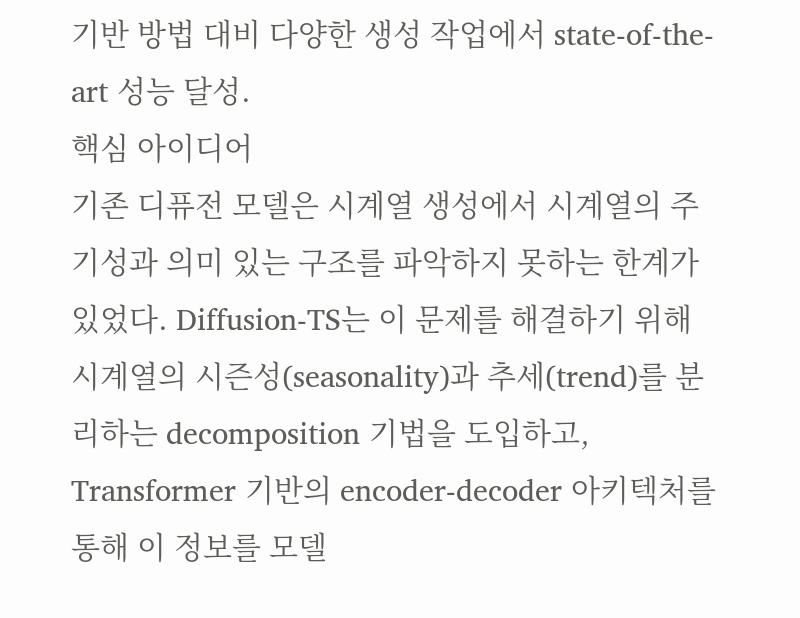기반 방법 대비 다양한 생성 작업에서 state-of-the-art 성능 달성.
핵심 아이디어
기존 디퓨전 모델은 시계열 생성에서 시계열의 주기성과 의미 있는 구조를 파악하지 못하는 한계가 있었다. Diffusion-TS는 이 문제를 해결하기 위해 시계열의 시즌성(seasonality)과 추세(trend)를 분리하는 decomposition 기법을 도입하고, Transformer 기반의 encoder-decoder 아키텍처를 통해 이 정보를 모델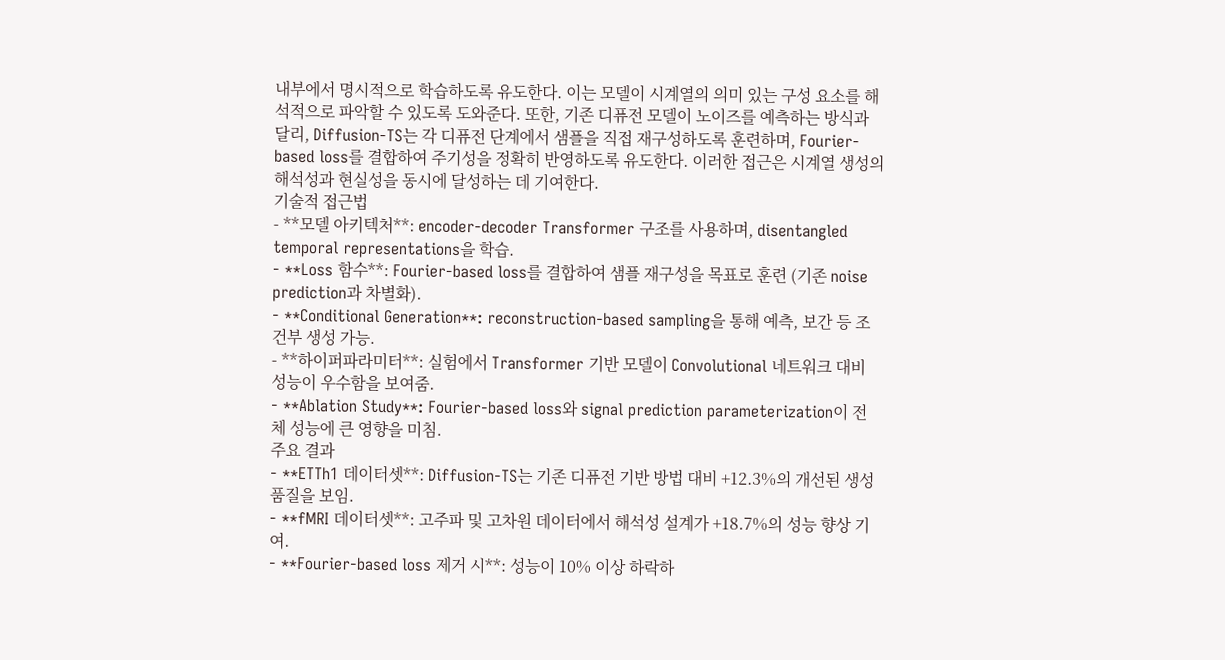내부에서 명시적으로 학습하도록 유도한다. 이는 모델이 시계열의 의미 있는 구성 요소를 해석적으로 파악할 수 있도록 도와준다. 또한, 기존 디퓨전 모델이 노이즈를 예측하는 방식과 달리, Diffusion-TS는 각 디퓨전 단계에서 샘플을 직접 재구성하도록 훈련하며, Fourier-based loss를 결합하여 주기성을 정확히 반영하도록 유도한다. 이러한 접근은 시계열 생성의 해석성과 현실성을 동시에 달성하는 데 기여한다.
기술적 접근법
- **모델 아키텍처**: encoder-decoder Transformer 구조를 사용하며, disentangled temporal representations을 학습.
- **Loss 함수**: Fourier-based loss를 결합하여 샘플 재구성을 목표로 훈련 (기존 noise prediction과 차별화).
- **Conditional Generation**: reconstruction-based sampling을 통해 예측, 보간 등 조건부 생성 가능.
- **하이퍼파라미터**: 실험에서 Transformer 기반 모델이 Convolutional 네트워크 대비 성능이 우수함을 보여줌.
- **Ablation Study**: Fourier-based loss와 signal prediction parameterization이 전체 성능에 큰 영향을 미침.
주요 결과
- **ETTh1 데이터셋**: Diffusion-TS는 기존 디퓨전 기반 방법 대비 +12.3%의 개선된 생성 품질을 보임.
- **fMRI 데이터셋**: 고주파 및 고차원 데이터에서 해석성 설계가 +18.7%의 성능 향상 기여.
- **Fourier-based loss 제거 시**: 성능이 10% 이상 하락하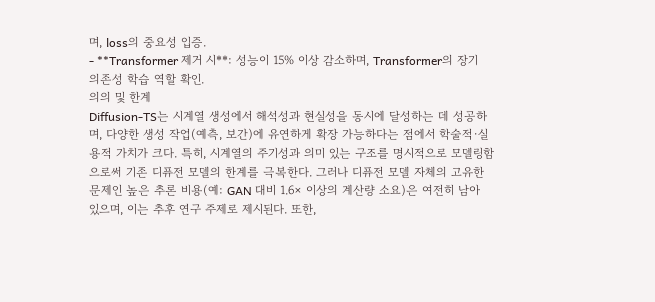며, loss의 중요성 입증.
- **Transformer 제거 시**: 성능이 15% 이상 감소하며, Transformer의 장기 의존성 학습 역할 확인.
의의 및 한계
Diffusion-TS는 시계열 생성에서 해석성과 현실성을 동시에 달성하는 데 성공하며, 다양한 생성 작업(예측, 보간)에 유연하게 확장 가능하다는 점에서 학술적·실용적 가치가 크다. 특히, 시계열의 주기성과 의미 있는 구조를 명시적으로 모델링함으로써 기존 디퓨전 모델의 한계를 극복한다. 그러나 디퓨전 모델 자체의 고유한 문제인 높은 추론 비용(예: GAN 대비 1.6× 이상의 계산량 소요)은 여전히 남아 있으며, 이는 추후 연구 주제로 제시된다. 또한,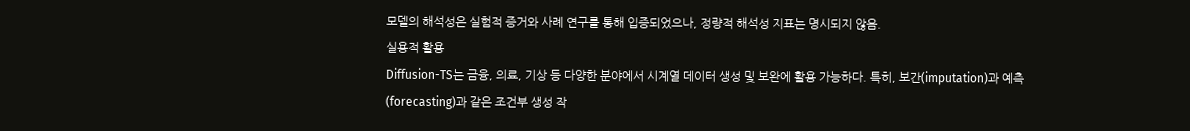모델의 해석성은 실험적 증거와 사례 연구를 통해 입증되었으나, 정량적 해석성 지표는 명시되지 않음.
실용적 활용
Diffusion-TS는 금융, 의료, 기상 등 다양한 분야에서 시계열 데이터 생성 및 보완에 활용 가능하다. 특히, 보간(imputation)과 예측(forecasting)과 같은 조건부 생성 작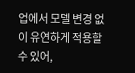업에서 모델 변경 없이 유연하게 적용할 수 있어,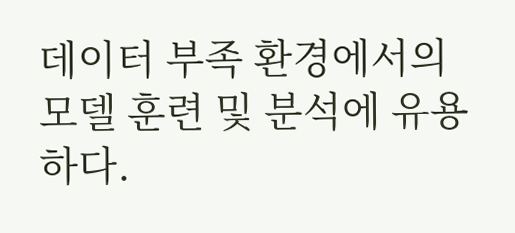데이터 부족 환경에서의 모델 훈련 및 분석에 유용하다.